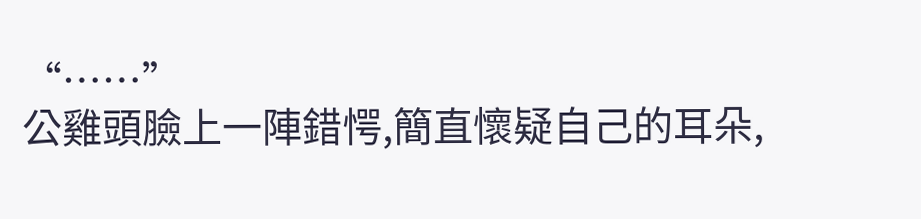“……”
公雞頭臉上一陣錯愕,簡直懷疑自己的耳朵,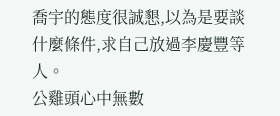喬宇的態度很誠懇,以為是要談什麼條件,求自己放過李慶豐等人。
公雞頭心中無數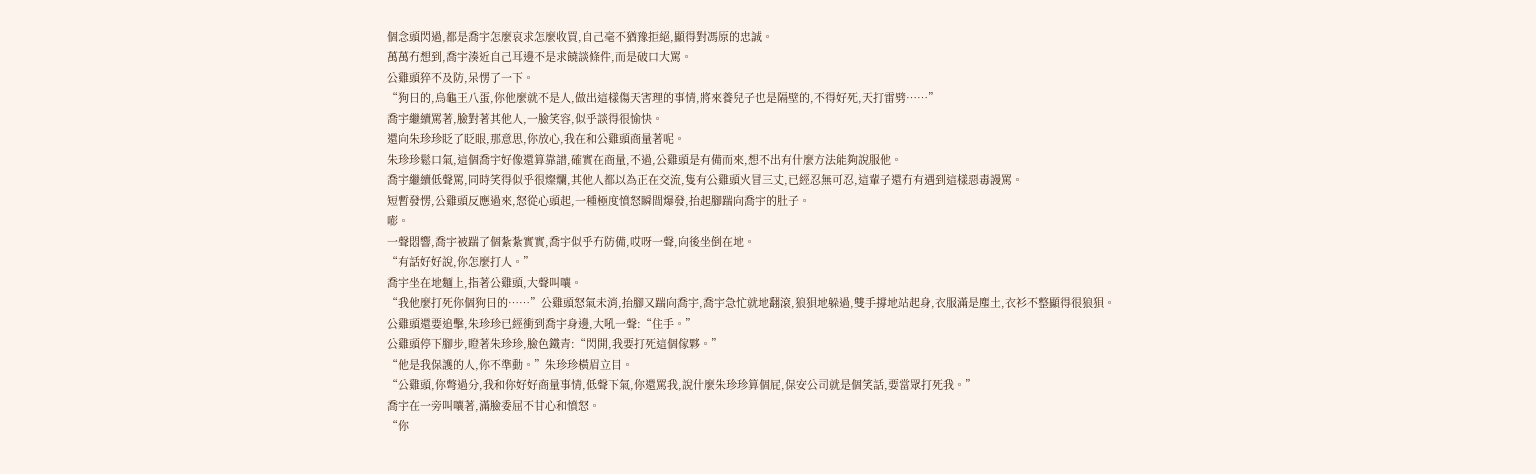個念頭閃過,都是喬宇怎麼哀求怎麼收買,自己毫不猶豫拒絕,顯得對馮原的忠誠。
萬萬冇想到,喬宇湊近自己耳邊不是求饒談條件,而是破口大罵。
公雞頭猝不及防,呆愣了一下。
“狗日的,烏龜王八蛋,你他麼就不是人,做出這樣傷天害理的事情,將來養兒子也是隔壁的,不得好死,天打雷劈……”
喬宇繼續罵著,臉對著其他人,一臉笑容,似乎談得很愉快。
還向朱珍珍眨了眨眼,那意思,你放心,我在和公雞頭商量著呢。
朱珍珍鬆口氣,這個喬宇好像還算靠譜,確實在商量,不過,公雞頭是有備而來,想不出有什麼方法能夠說服他。
喬宇繼續低聲罵,同時笑得似乎很燦爛,其他人都以為正在交流,隻有公雞頭火冒三丈,已經忍無可忍,這輩子還冇有遇到這樣惡毒謾罵。
短暫發愣,公雞頭反應過來,怒從心頭起,一種極度憤怒瞬間爆發,抬起腳踹向喬宇的肚子。
嘭。
一聲悶響,喬宇被踹了個紮紮實實,喬宇似乎冇防備,哎呀一聲,向後坐倒在地。
“有話好好說,你怎麼打人。”
喬宇坐在地麵上,指著公雞頭,大聲叫嚷。
“我他麼打死你個狗日的……”公雞頭怒氣未消,抬腳又踹向喬宇,喬宇急忙就地翻滾,狼狽地躲過,雙手撐地站起身,衣服滿是塵土,衣衫不整顯得很狼狽。
公雞頭還要追擊,朱珍珍已經衝到喬宇身邊,大吼一聲:“住手。”
公雞頭停下腳步,瞪著朱珍珍,臉色鐵青:“閃開,我要打死這個傢夥。”
“他是我保護的人,你不準動。”朱珍珍橫眉立目。
“公雞頭,你彆過分,我和你好好商量事情,低聲下氣,你還罵我,說什麼朱珍珍算個屁,保安公司就是個笑話,要當眾打死我。”
喬宇在一旁叫嚷著,滿臉委屈不甘心和憤怒。
“你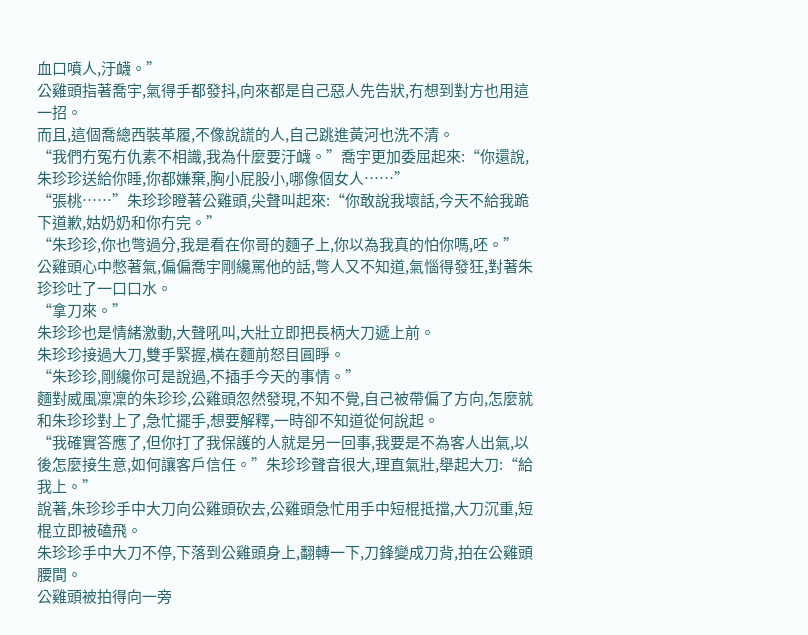血口噴人,汙衊。”
公雞頭指著喬宇,氣得手都發抖,向來都是自己惡人先告狀,冇想到對方也用這一招。
而且,這個喬總西裝革履,不像說謊的人,自己跳進黃河也洗不清。
“我們冇冤冇仇素不相識,我為什麼要汙衊。”喬宇更加委屈起來:“你還說,朱珍珍送給你睡,你都嫌棄,胸小屁股小,哪像個女人……”
“張桃……”朱珍珍瞪著公雞頭,尖聲叫起來:“你敢說我壞話,今天不給我跪下道歉,姑奶奶和你冇完。”
“朱珍珍,你也彆過分,我是看在你哥的麵子上,你以為我真的怕你嗎,呸。”
公雞頭心中憋著氣,偏偏喬宇剛纔罵他的話,彆人又不知道,氣惱得發狂,對著朱珍珍吐了一口口水。
“拿刀來。”
朱珍珍也是情緒激動,大聲吼叫,大壯立即把長柄大刀遞上前。
朱珍珍接過大刀,雙手緊握,橫在麵前怒目圓睜。
“朱珍珍,剛纔你可是說過,不插手今天的事情。”
麵對威風凜凜的朱珍珍,公雞頭忽然發現,不知不覺,自己被帶偏了方向,怎麼就和朱珍珍對上了,急忙擺手,想要解釋,一時卻不知道從何說起。
“我確實答應了,但你打了我保護的人就是另一回事,我要是不為客人出氣,以後怎麼接生意,如何讓客戶信任。”朱珍珍聲音很大,理直氣壯,舉起大刀:“給我上。”
說著,朱珍珍手中大刀向公雞頭砍去,公雞頭急忙用手中短棍抵擋,大刀沉重,短棍立即被磕飛。
朱珍珍手中大刀不停,下落到公雞頭身上,翻轉一下,刀鋒變成刀背,拍在公雞頭腰間。
公雞頭被拍得向一旁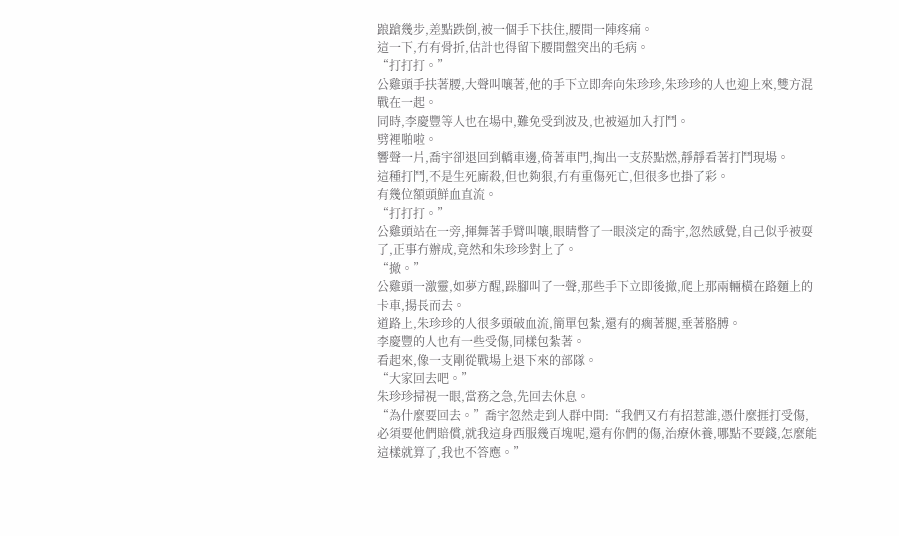踉蹌幾步,差點跌倒,被一個手下扶住,腰間一陣疼痛。
這一下,冇有骨折,估計也得留下腰間盤突出的毛病。
“打打打。”
公雞頭手扶著腰,大聲叫嚷著,他的手下立即奔向朱珍珍,朱珍珍的人也迎上來,雙方混戰在一起。
同時,李慶豐等人也在場中,難免受到波及,也被逼加入打鬥。
劈裡啪啦。
響聲一片,喬宇卻退回到轎車邊,倚著車門,掏出一支菸點燃,靜靜看著打鬥現場。
這種打鬥,不是生死廝殺,但也夠狠,冇有重傷死亡,但很多也掛了彩。
有幾位額頭鮮血直流。
“打打打。”
公雞頭站在一旁,揮舞著手臂叫嚷,眼睛瞥了一眼淡定的喬宇,忽然感覺,自己似乎被耍了,正事冇辦成,竟然和朱珍珍對上了。
“撤。”
公雞頭一激靈,如夢方醒,跺腳叫了一聲,那些手下立即後撤,爬上那兩輛橫在路麵上的卡車,揚長而去。
道路上,朱珍珍的人很多頭破血流,簡單包紮,還有的瘸著腿,垂著胳膊。
李慶豐的人也有一些受傷,同樣包紮著。
看起來,像一支剛從戰場上退下來的部隊。
“大家回去吧。”
朱珍珍掃視一眼,當務之急,先回去休息。
“為什麼要回去。”喬宇忽然走到人群中間:“我們又冇有招惹誰,憑什麼捱打受傷,必須要他們賠償,就我這身西服幾百塊呢,還有你們的傷,治療休養,哪點不要錢,怎麼能這樣就算了,我也不答應。”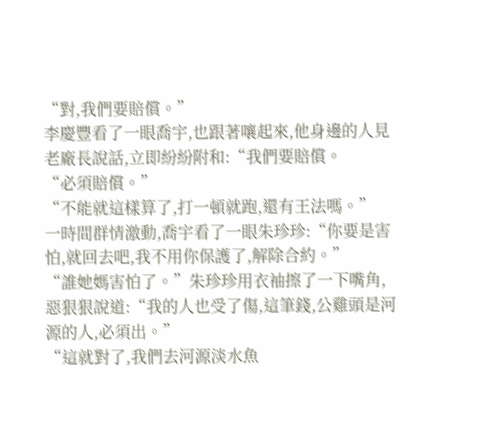“對,我們要賠償。”
李慶豐看了一眼喬宇,也跟著嚷起來,他身邊的人見老廠長說話,立即紛紛附和:“我們要賠償。
“必須賠償。”
“不能就這樣算了,打一頓就跑,還有王法嗎。”
一時間群情激動,喬宇看了一眼朱珍珍:“你要是害怕,就回去吧,我不用你保護了,解除合約。”
“誰她媽害怕了。”朱珍珍用衣袖擦了一下嘴角,惡狠狠說道:“我的人也受了傷,這筆錢,公雞頭是河源的人,必須出。”
“這就對了,我們去河源淡水魚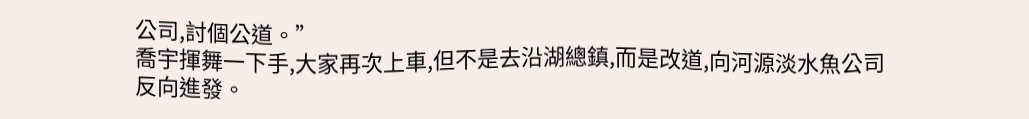公司,討個公道。”
喬宇揮舞一下手,大家再次上車,但不是去沿湖總鎮,而是改道,向河源淡水魚公司反向進發。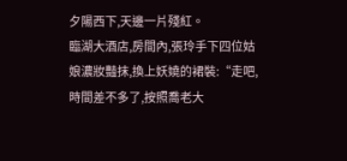夕陽西下,天邊一片殘紅。
臨湖大酒店,房間內,張玲手下四位姑娘濃妝豔抹,換上妖嬈的裙裝:“走吧,時間差不多了,按照喬老大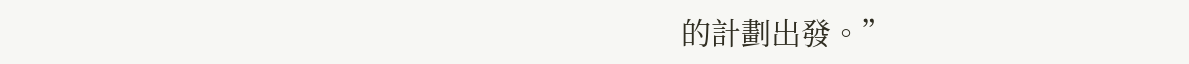的計劃出發。”